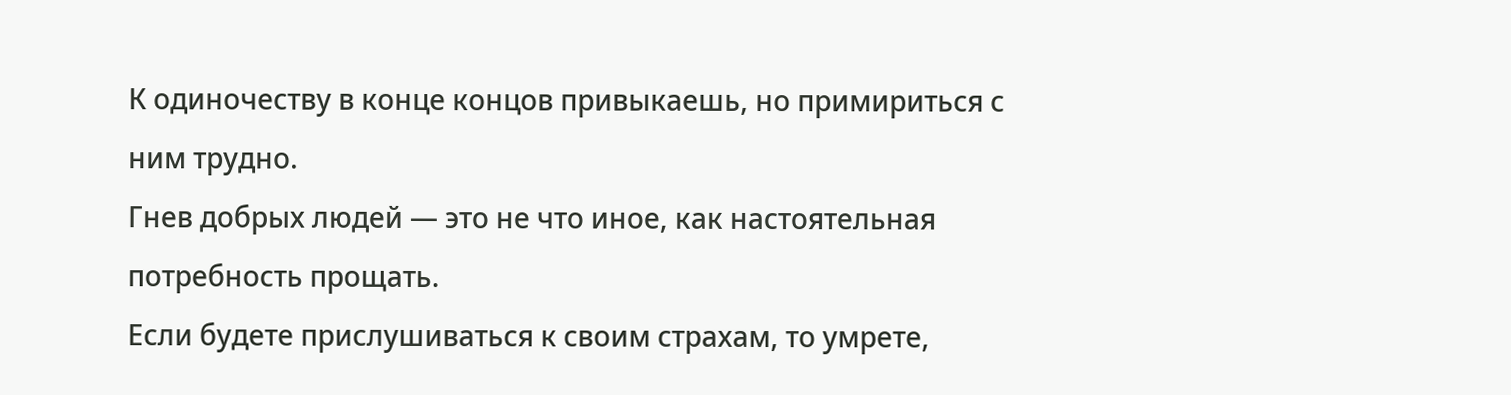К одиночеству в конце концов привыкаешь, но примириться с ним трудно.
Гнев добрых людей — это не что иное, как настоятельная потребность прощать.
Если будете прислушиваться к своим страхам, то умрете,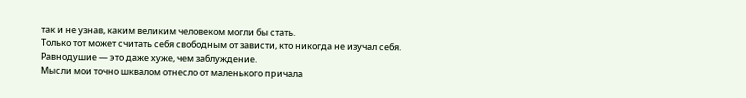так и не узнав, каким великим человеком могли бы стать.
Только тот может считать себя свободным от зависти, кто никогда не изучал себя.
Равнодушие — это даже хуже, чем заблуждение.
Мысли мои точно шквалом отнесло от маленького причала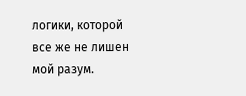логики, которой все же не лишен мой разум.